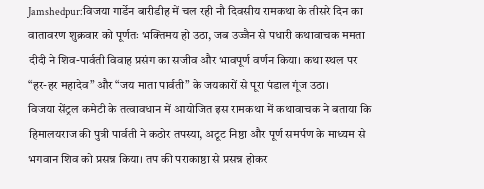Jamshedpur:विजया गार्डेन बारीडीह में चल रही नौ दिवसीय रामकथा के तीसरे दिन का वातावरण शुक्रवार को पूर्णतः भक्तिमय हो उठा, जब उज्जैन से पधारी कथावाचक ममता दीदी ने शिव-पार्वती विवाह प्रसंग का सजीव और भावपूर्ण वर्णन किया। कथा स्थल पर “हर-हर महादेव” और “जय माता पार्वती” के जयकारों से पूरा पंडाल गूंज उठा।
विजया सेंट्रल कमेटी के तत्वावधान में आयोजित इस रामकथा में कथावाचक ने बताया कि हिमालयराज की पुत्री पार्वती ने कठोर तपस्या, अटूट निष्ठा और पूर्ण समर्पण के माध्यम से भगवान शिव को प्रसन्न किया। तप की पराकाष्ठा से प्रसन्न होकर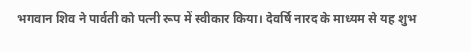भगवान शिव ने पार्वती को पत्नी रूप में स्वीकार किया। देवर्षि नारद के माध्यम से यह शुभ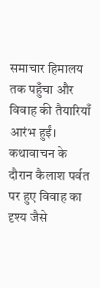समाचार हिमालय तक पहुँचा और विवाह की तैयारियाँ आरंभ हुईं।
कथावाचन के दौरान कैलाश पर्वत पर हुए विवाह का दृश्य जैसे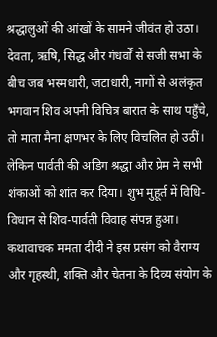श्रद्धालुओं की आंखों के सामने जीवंत हो उठा। देवता, ऋषि, सिद्ध और गंधर्वों से सजी सभा के बीच जब भस्मधारी, जटाधारी, नागों से अलंकृत भगवान शिव अपनी विचित्र बारात के साथ पहुँचे, तो माता मैना क्षणभर के लिए विचलित हो उठीं। लेकिन पार्वती की अडिग श्रद्धा और प्रेम ने सभी शंकाओं को शांत कर दिया। शुभ मुहूर्त में विधि-विधान से शिव-पार्वती विवाह संपन्न हुआ।
कथावाचक ममता दीदी ने इस प्रसंग को वैराग्य और गृहस्थी, शक्ति और चेतना के दिव्य संयोग के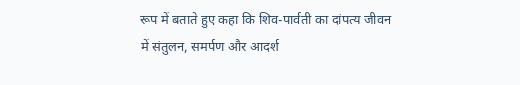रूप में बताते हुए कहा कि शिव-पार्वती का दांपत्य जीवन में संतुलन, समर्पण और आदर्श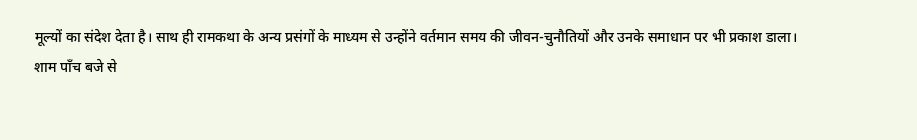मूल्यों का संदेश देता है। साथ ही रामकथा के अन्य प्रसंगों के माध्यम से उन्होंने वर्तमान समय की जीवन-चुनौतियों और उनके समाधान पर भी प्रकाश डाला।
शाम पाँच बजे से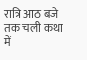रात्रि आठ बजे तक चली कथा में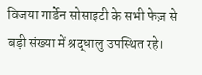विजया गार्डेन सोसाइटी के सभी फेज़ से बड़ी संख्या में श्रद्धालु उपस्थित रहे।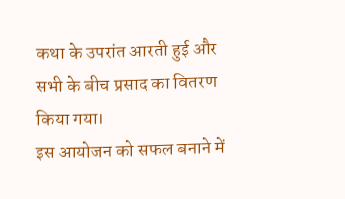कथा के उपरांत आरती हुई और सभी के बीच प्रसाद का वितरण किया गया।
इस आयोजन को सफल बनाने में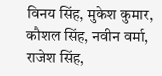विनय सिंह, मुकेश कुमार, कौशल सिंह, नवीन वर्मा, राजेश सिंह,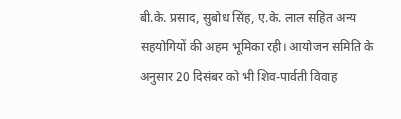बी.के. प्रसाद, सुबोध सिंह, ए.के. लाल सहित अन्य सहयोगियों की अहम भूमिका रही। आयोजन समिति के अनुसार 20 दिसंबर को भी शिव-पार्वती विवाह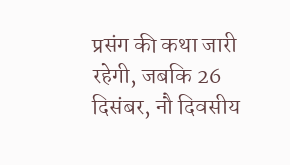प्रसंग की कथा जारी रहेगी, जबकि 26 दिसंबर, नौ दिवसीय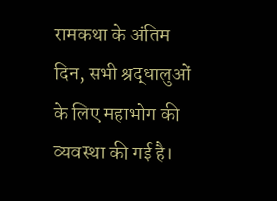रामकथा के अंतिम दिन, सभी श्रद्धालुओं के लिए महाभोग की व्यवस्था की गई है।